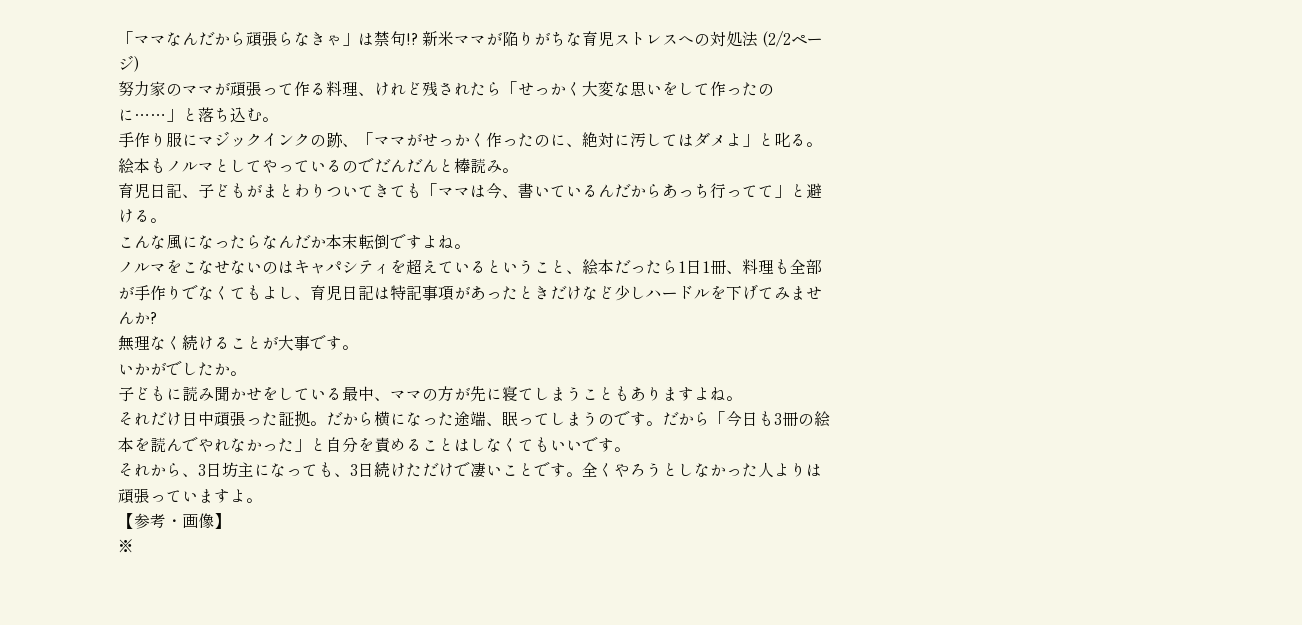「ママなんだから頑張らなきゃ」は禁句!? 新米ママが陥りがちな育児ストレスへの対処法 (2/2ページ)
努力家のママが頑張って作る料理、けれど残されたら「せっかく大変な思いをして作ったのに……」と落ち込む。
手作り服にマジックインクの跡、「ママがせっかく作ったのに、絶対に汚してはダメよ」と叱る。
絵本もノルマとしてやっているのでだんだんと棒読み。
育児日記、子どもがまとわりついてきても「ママは今、書いているんだからあっち行ってて」と避ける。
こんな風になったらなんだか本末転倒ですよね。
ノルマをこなせないのはキャパシティを超えているということ、絵本だったら1日1冊、料理も全部が手作りでなくてもよし、育児日記は特記事項があったときだけなど少しハードルを下げてみませんか?
無理なく続けることが大事です。
いかがでしたか。
子どもに読み聞かせをしている最中、ママの方が先に寝てしまうこともありますよね。
それだけ日中頑張った証拠。だから横になった途端、眠ってしまうのです。だから「今日も3冊の絵本を読んでやれなかった」と自分を責めることはしなくてもいいです。
それから、3日坊主になっても、3日続けただけで凄いことです。全くやろうとしなかった人よりは頑張っていますよ。
【参考・画像】
※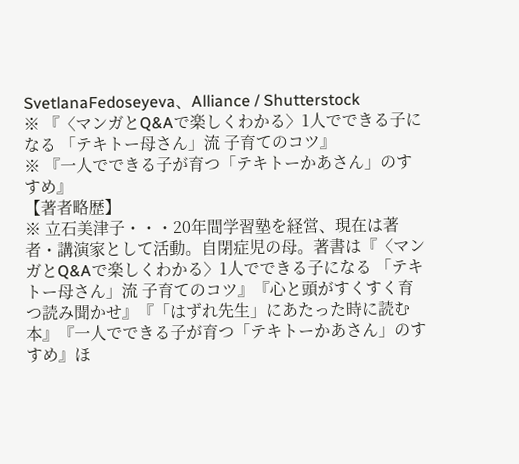SvetlanaFedoseyeva、Alliance / Shutterstock
※ 『〈マンガとQ&Aで楽しくわかる〉1人でできる子になる 「テキトー母さん」流 子育てのコツ』
※ 『一人でできる子が育つ「テキトーかあさん」のすすめ』
【著者略歴】
※ 立石美津子・・・20年間学習塾を経営、現在は著者・講演家として活動。自閉症児の母。著書は『〈マンガとQ&Aで楽しくわかる〉1人でできる子になる 「テキトー母さん」流 子育てのコツ』『心と頭がすくすく育つ読み聞かせ』『「はずれ先生」にあたった時に読む本』『一人でできる子が育つ「テキトーかあさん」のすすめ』ほ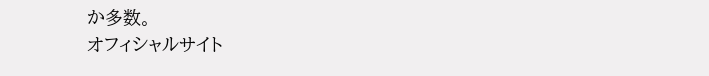か多数。
オフィシャルサイト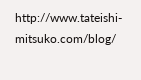http://www.tateishi-mitsuko.com/blog/